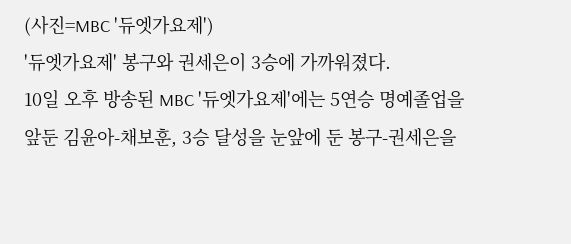(사진=MBC '듀엣가요제')
'듀엣가요제' 봉구와 권세은이 3승에 가까워졌다.
10일 오후 방송된 MBC '듀엣가요제'에는 5연승 명예졸업을 앞둔 김윤아-채보훈, 3승 달성을 눈앞에 둔 봉구-권세은을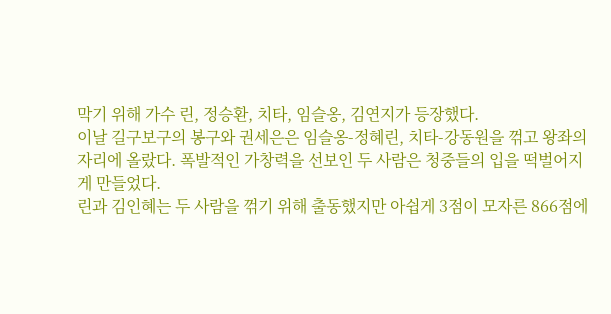막기 위해 가수 린, 정승환, 치타, 임슬옹, 김연지가 등장했다.
이날 길구보구의 봉구와 권세은은 임슬옹-정혜린, 치타-강동원을 꺾고 왕좌의 자리에 올랐다. 폭발적인 가창력을 선보인 두 사람은 청중들의 입을 떡벌어지게 만들었다.
린과 김인혜는 두 사람을 꺾기 위해 출동했지만 아쉽게 3점이 모자른 866점에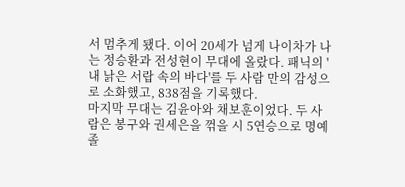서 멈추게 됐다. 이어 20세가 넘게 나이차가 나는 정승환과 전성현이 무대에 올랐다. 패닉의 '내 낡은 서랍 속의 바다'를 두 사람 만의 감성으로 소화했고, 838점을 기록했다.
마지막 무대는 김윤아와 채보훈이었다. 두 사람은 봉구와 권세은을 꺾을 시 5연승으로 명예졸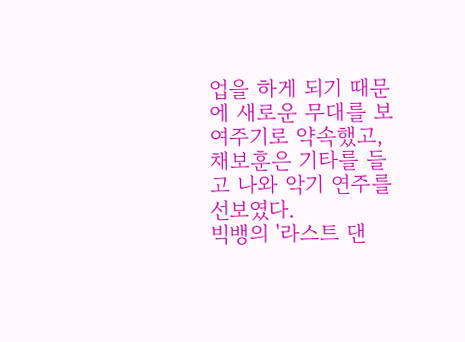업을 하게 되기 때문에 새로운 무대를 보여주기로 약속했고, 채보훈은 기타를 들고 나와 악기 연주를 선보였다.
빅뱅의 '라스트 댄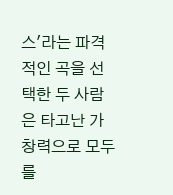스'라는 파격적인 곡을 선택한 두 사람은 타고난 가창력으로 모두를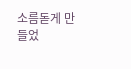소름돋게 만들었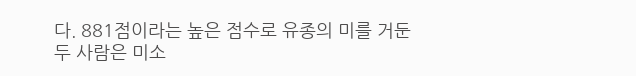다. 881점이라는 높은 점수로 유종의 미를 거둔 두 사람은 미소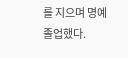를 지으며 명예 졸업했다.